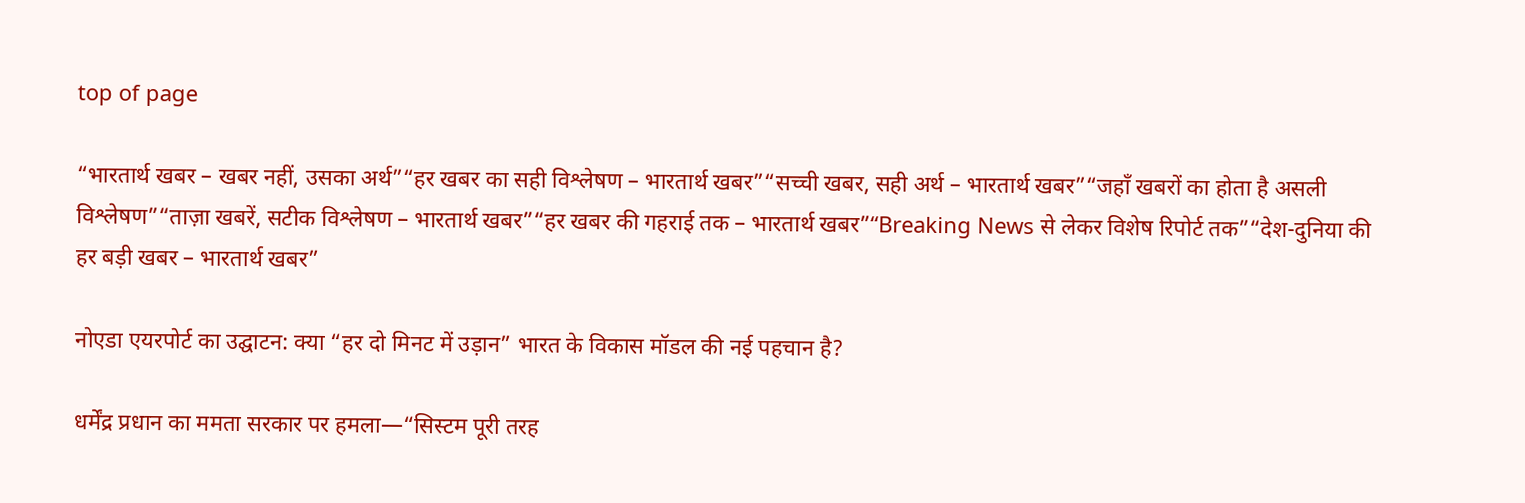top of page

“भारतार्थ खबर – खबर नहीं, उसका अर्थ”“हर खबर का सही विश्लेषण – भारतार्थ खबर”“सच्ची खबर, सही अर्थ – भारतार्थ खबर”“जहाँ खबरों का होता है असली विश्लेषण”“ताज़ा खबरें, सटीक विश्लेषण – भारतार्थ खबर”“हर खबर की गहराई तक – भारतार्थ खबर”“Breaking News से लेकर विशेष रिपोर्ट तक”“देश-दुनिया की हर बड़ी खबर – भारतार्थ खबर”

नोएडा एयरपोर्ट का उद्घाटन: क्या “हर दो मिनट में उड़ान” भारत के विकास मॉडल की नई पहचान है?

धर्मेंद्र प्रधान का ममता सरकार पर हमला—“सिस्टम पूरी तरह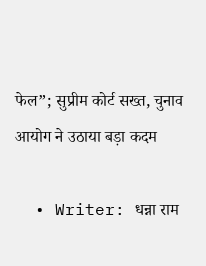फेल”; सुप्रीम कोर्ट सख्त, चुनाव आयोग ने उठाया बड़ा कदम

  • Writer: धन्ना राम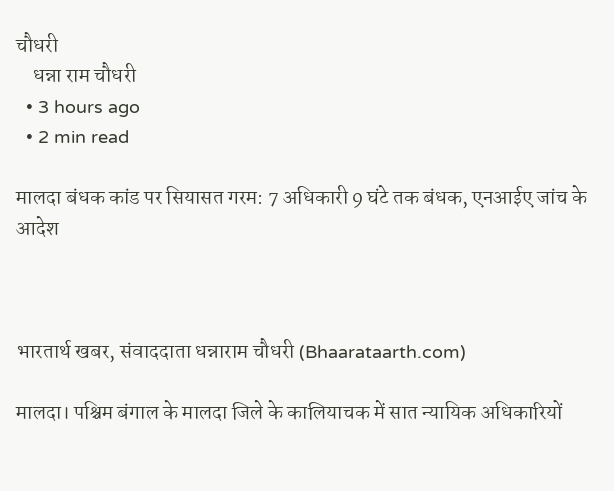चौधरी
    धन्ना राम चौधरी
  • 3 hours ago
  • 2 min read

मालदा बंधक कांड पर सियासत गरम: 7 अधिकारी 9 घंटे तक बंधक, एनआईए जांच के आदेश



भारतार्थ खबर, संवाददाता धन्नाराम चौधरी (Bhaarataarth.com)

मालदा। पश्चिम बंगाल के मालदा जिले के कालियाचक में सात न्यायिक अधिकारियों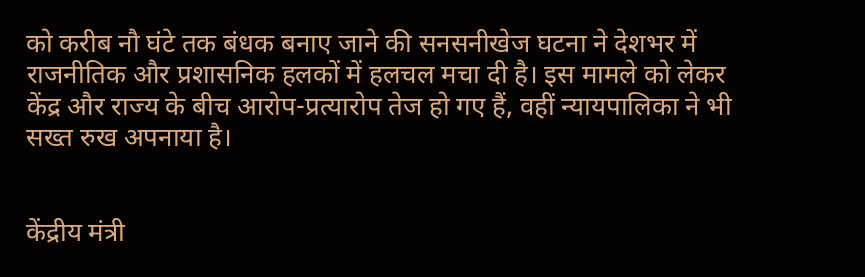को करीब नौ घंटे तक बंधक बनाए जाने की सनसनीखेज घटना ने देशभर में राजनीतिक और प्रशासनिक हलकों में हलचल मचा दी है। इस मामले को लेकर केंद्र और राज्य के बीच आरोप-प्रत्यारोप तेज हो गए हैं, वहीं न्यायपालिका ने भी सख्त रुख अपनाया है।


केंद्रीय मंत्री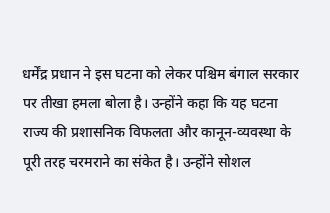धर्मेंद्र प्रधान ने इस घटना को लेकर पश्चिम बंगाल सरकार पर तीखा हमला बोला है। उन्होंने कहा कि यह घटना राज्य की प्रशासनिक विफलता और कानून-व्यवस्था के पूरी तरह चरमराने का संकेत है। उन्होंने सोशल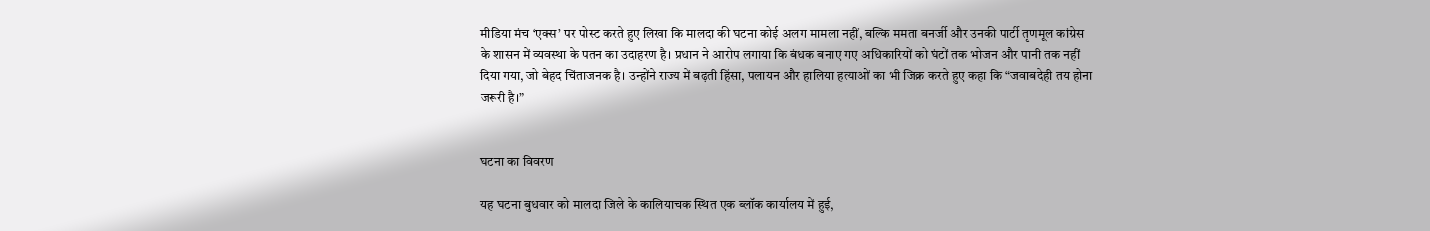मीडिया मंच ‘एक्स’ पर पोस्ट करते हुए लिखा कि मालदा की घटना कोई अलग मामला नहीं, बल्कि ममता बनर्जी और उनकी पार्टी तृणमूल कांग्रेस के शासन में व्यवस्था के पतन का उदाहरण है। प्रधान ने आरोप लगाया कि बंधक बनाए गए अधिकारियों को घंटों तक भोजन और पानी तक नहीं दिया गया, जो बेहद चिंताजनक है। उन्होंने राज्य में बढ़ती हिंसा, पलायन और हालिया हत्याओं का भी जिक्र करते हुए कहा कि “जवाबदेही तय होना जरूरी है।”


घटना का विवरण

यह घटना बुधवार को मालदा जिले के कालियाचक स्थित एक ब्लॉक कार्यालय में हुई,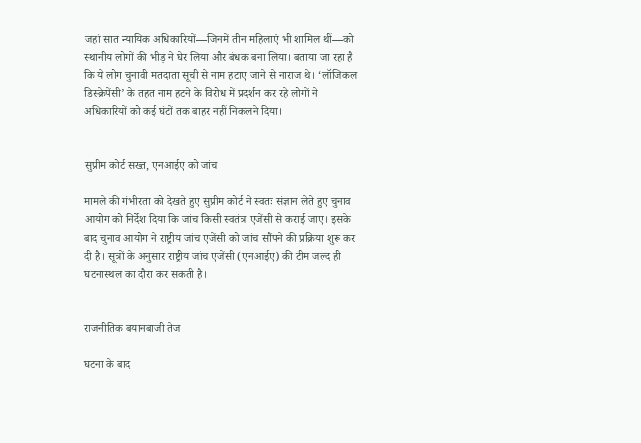जहां सात न्यायिक अधिकारियों—जिनमें तीन महिलाएं भी शामिल थीं—को स्थानीय लोगों की भीड़ ने घेर लिया और बंधक बना लिया। बताया जा रहा है कि ये लोग चुनावी मतदाता सूची से नाम हटाए जाने से नाराज थे। ‘लॉजिकल डिस्क्रेपेंसी’ के तहत नाम हटने के विरोध में प्रदर्शन कर रहे लोगों ने अधिकारियों को कई घंटों तक बाहर नहीं निकलने दिया।


सुप्रीम कोर्ट सख्त, एनआईए को जांच

मामले की गंभीरता को देखते हुए सुप्रीम कोर्ट ने स्वतः संज्ञान लेते हुए चुनाव आयोग को निर्देश दिया कि जांच किसी स्वतंत्र एजेंसी से कराई जाए। इसके बाद चुनाव आयोग ने राष्ट्रीय जांच एजेंसी को जांच सौंपने की प्रक्रिया शुरू कर दी है। सूत्रों के अनुसार राष्ट्रीय जांच एजेंसी (एनआईए) की टीम जल्द ही घटनास्थल का दौरा कर सकती है।


राजनीतिक बयानबाजी तेज

घटना के बाद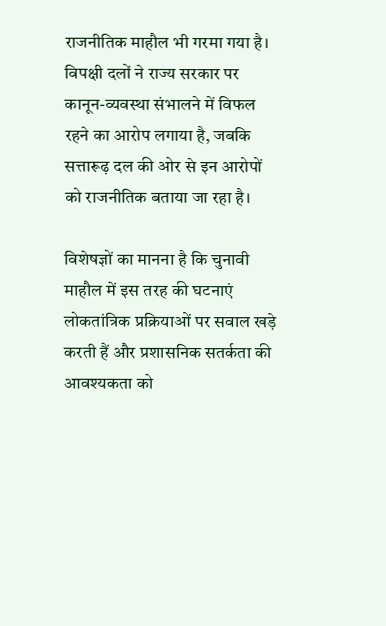राजनीतिक माहौल भी गरमा गया है। विपक्षी दलों ने राज्य सरकार पर कानून-व्यवस्था संभालने में विफल रहने का आरोप लगाया है, जबकि सत्तारूढ़ दल की ओर से इन आरोपों को राजनीतिक बताया जा रहा है।

विशेषज्ञों का मानना है कि चुनावी माहौल में इस तरह की घटनाएं लोकतांत्रिक प्रक्रियाओं पर सवाल खड़े करती हैं और प्रशासनिक सतर्कता की आवश्यकता को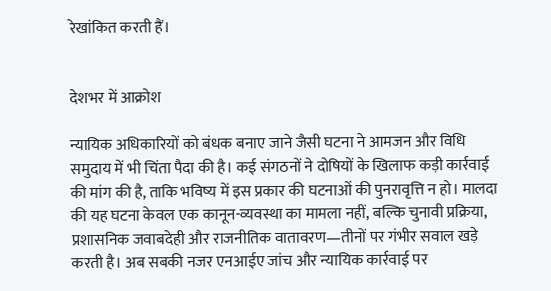रेखांकित करती हैं।


देशभर में आक्रोश

न्यायिक अधिकारियों को बंधक बनाए जाने जैसी घटना ने आमजन और विधि समुदाय में भी चिंता पैदा की है। कई संगठनों ने दोषियों के खिलाफ कड़ी कार्रवाई की मांग की है, ताकि भविष्य में इस प्रकार की घटनाओं की पुनरावृत्ति न हो। मालदा की यह घटना केवल एक कानून-व्यवस्था का मामला नहीं, बल्कि चुनावी प्रक्रिया, प्रशासनिक जवाबदेही और राजनीतिक वातावरण—तीनों पर गंभीर सवाल खड़े करती है। अब सबकी नजर एनआईए जांच और न्यायिक कार्रवाई पर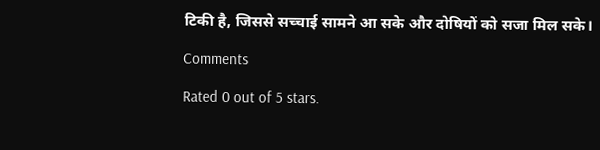टिकी है, जिससे सच्चाई सामने आ सके और दोषियों को सजा मिल सके।

Comments

Rated 0 out of 5 stars.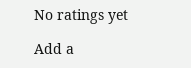No ratings yet

Add a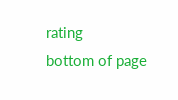rating
bottom of page